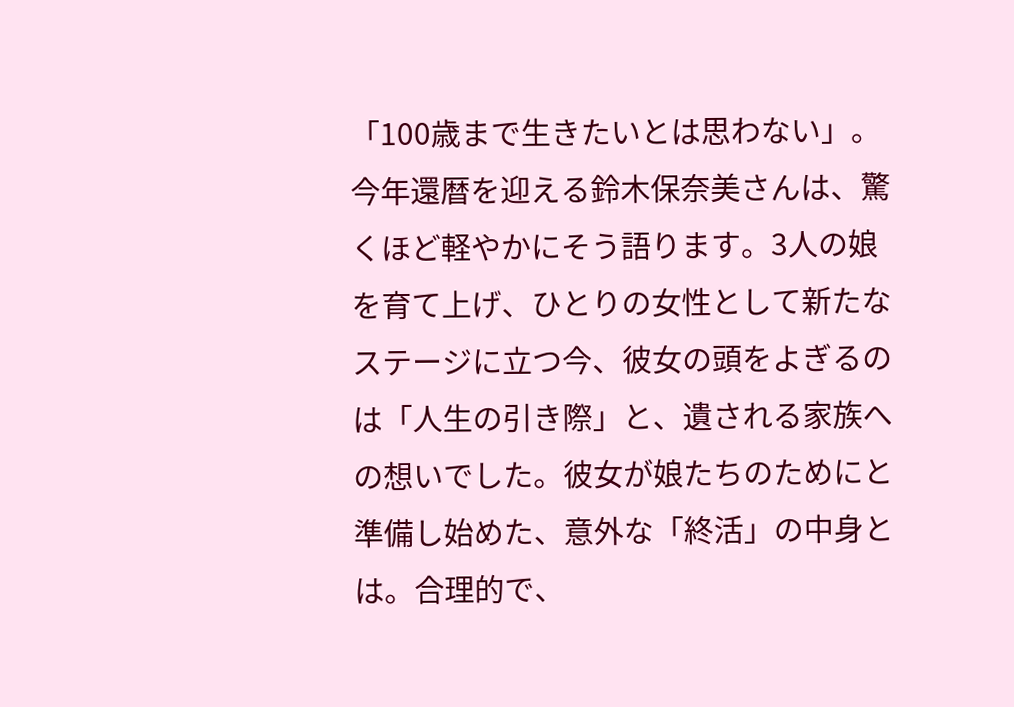「100歳まで生きたいとは思わない」。今年還暦を迎える鈴木保奈美さんは、驚くほど軽やかにそう語ります。3人の娘を育て上げ、ひとりの女性として新たなステージに立つ今、彼女の頭をよぎるのは「人生の引き際」と、遺される家族への想いでした。彼女が娘たちのためにと準備し始めた、意外な「終活」の中身とは。合理的で、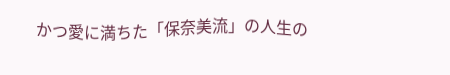かつ愛に満ちた「保奈美流」の人生の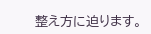整え方に迫ります。